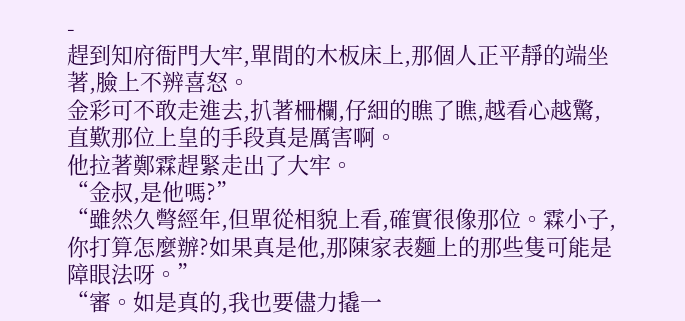-
趕到知府衙門大牢,單間的木板床上,那個人正平靜的端坐著,臉上不辨喜怒。
金彩可不敢走進去,扒著柵欄,仔細的瞧了瞧,越看心越驚,直歎那位上皇的手段真是厲害啊。
他拉著鄭霖趕緊走出了大牢。
“金叔,是他嗎?”
“雖然久彆經年,但單從相貌上看,確實很像那位。霖小子,你打算怎麼辦?如果真是他,那陳家表麵上的那些隻可能是障眼法呀。”
“審。如是真的,我也要儘力撬一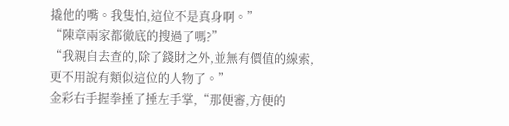撬他的嘴。我隻怕,這位不是真身啊。”
“陳章兩家都徹底的搜過了嗎?”
“我親自去查的,除了錢財之外,並無有價值的線索,更不用說有類似這位的人物了。”
金彩右手握拳捶了捶左手掌,“那便審,方便的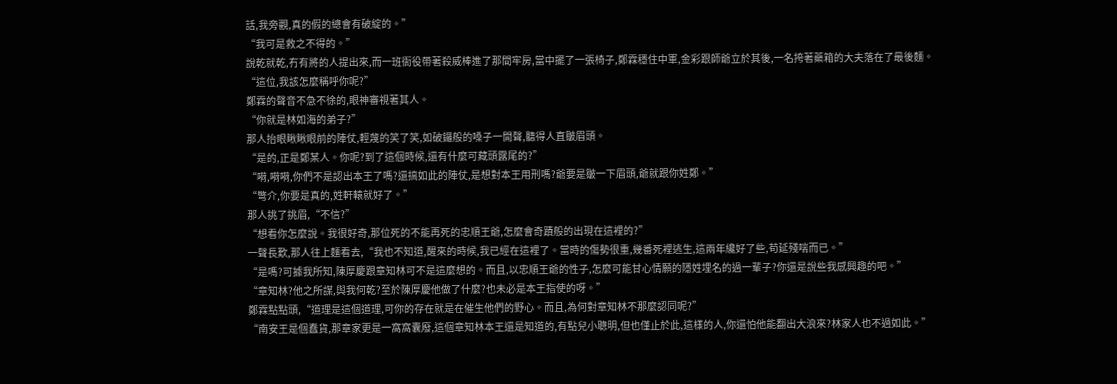話,我旁觀,真的假的總會有破綻的。”
“我可是救之不得的。”
說乾就乾,冇有將的人提出來,而一班衙役帶著殺威棒進了那間牢房,當中擺了一張椅子,鄭霖穩住中軍,金彩跟師爺立於其後,一名挎著藥箱的大夫落在了最後麵。
“這位,我該怎麼稱呼你呢?”
鄭霖的聲音不急不徐的,眼神審視著其人。
“你就是林如海的弟子?”
那人抬眼瞅瞅眼前的陣仗,輕蔑的笑了笑,如破鑼般的嗓子一開聲,聽得人直皺眉頭。
“是的,正是鄭某人。你呢?到了這個時候,還有什麼可藏頭露尾的?”
“嗬,嗬嗬,你們不是認出本王了嗎?還搞如此的陣仗,是想對本王用刑嗎?爺要是皺一下眉頭,爺就跟你姓鄭。”
“彆介,你要是真的,姓軒轅就好了。”
那人挑了挑眉,“不信?”
“想看你怎麼說。我很好奇,那位死的不能再死的忠順王爺,怎麼會奇蹟般的出現在這裡的?”
一聲長歎,那人往上麵看去,“我也不知道,醒來的時候,我已經在這裡了。當時的傷勢很重,幾番死裡逃生,這兩年纔好了些,苟延殘喘而已。”
“是嗎?可據我所知,陳厚慶跟章知林可不是這麼想的。而且,以忠順王爺的性子,怎麼可能甘心情願的隱姓埋名的過一輩子?你還是說些我感興趣的吧。”
“章知林?他之所謀,與我何乾?至於陳厚慶他做了什麼?也未必是本王指使的呀。”
鄭霖點點頭,“道理是這個道理,可你的存在就是在催生他們的野心。而且,為何對章知林不那麼認同呢?”
“南安王是個蠢貨,那章家更是一窩窩囊廢,這個章知林本王還是知道的,有點兒小聰明,但也僅止於此,這樣的人,你還怕他能翻出大浪來?林家人也不過如此。”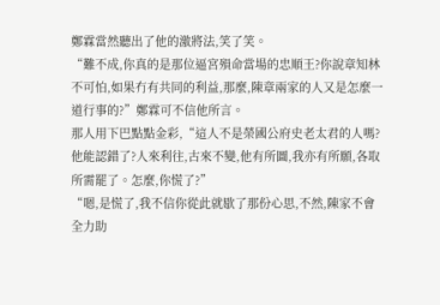鄭霖當然聽出了他的激將法,笑了笑。
“難不成,你真的是那位逼宮殞命當場的忠順王?你說章知林不可怕,如果冇有共同的利益,那麼,陳章兩家的人又是怎麼一道行事的?”鄭霖可不信他所言。
那人用下巴點點金彩,“這人不是榮國公府史老太君的人嗎?他能認錯了?人來利往,古來不變,他有所圖,我亦有所願,各取所需罷了。怎麼,你慌了?”
“嗯,是慌了,我不信你從此就歇了那份心思,不然,陳家不會全力助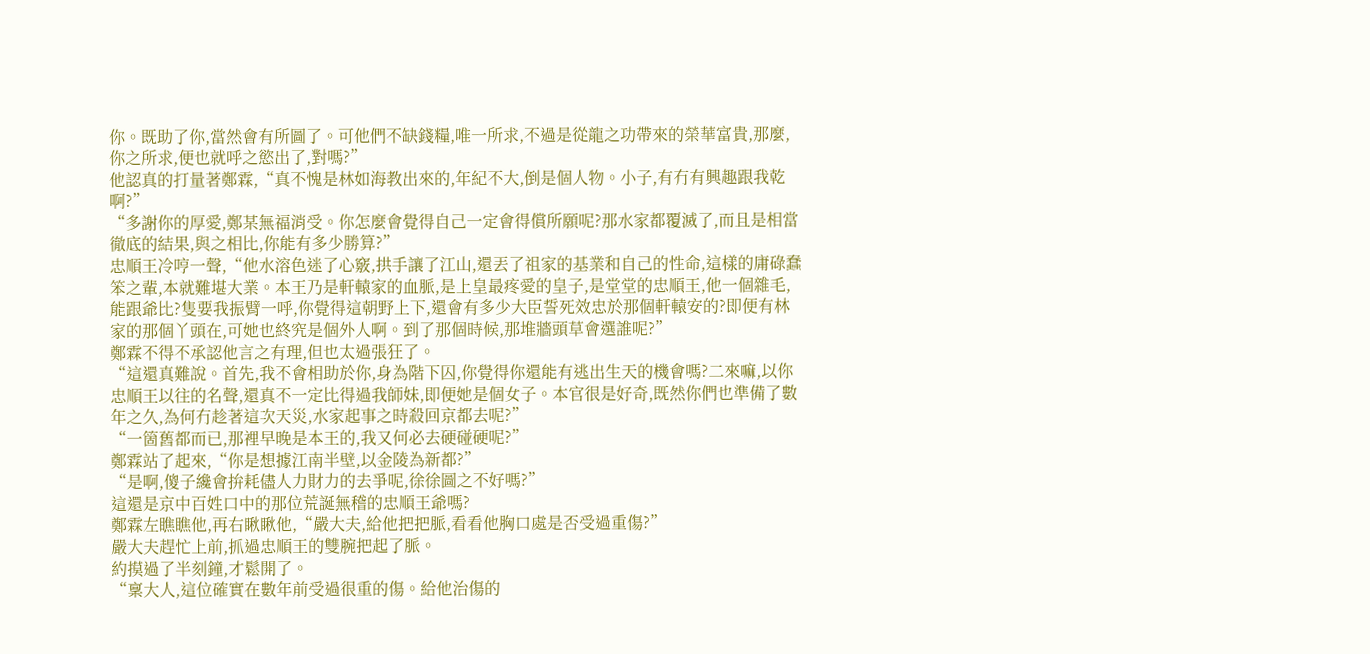你。既助了你,當然會有所圖了。可他們不缺錢糧,唯一所求,不過是從龍之功帶來的榮華富貴,那麼,你之所求,便也就呼之慾出了,對嗎?”
他認真的打量著鄭霖,“真不愧是林如海教出來的,年紀不大,倒是個人物。小子,有冇有興趣跟我乾啊?”
“多謝你的厚愛,鄭某無福消受。你怎麼會覺得自己一定會得償所願呢?那水家都覆滅了,而且是相當徹底的結果,與之相比,你能有多少勝算?”
忠順王冷哼一聲,“他水溶色迷了心竅,拱手讓了江山,還丟了祖家的基業和自己的性命,這樣的庸碌蠢笨之輩,本就難堪大業。本王乃是軒轅家的血脈,是上皇最疼愛的皇子,是堂堂的忠順王,他一個雜毛,能跟爺比?隻要我振臂一呼,你覺得這朝野上下,還會有多少大臣誓死效忠於那個軒轅安的?即便有林家的那個丫頭在,可她也終究是個外人啊。到了那個時候,那堆牆頭草會選誰呢?”
鄭霖不得不承認他言之有理,但也太過張狂了。
“這還真難說。首先,我不會相助於你,身為階下囚,你覺得你還能有逃出生天的機會嗎?二來嘛,以你忠順王以往的名聲,還真不一定比得過我師妹,即便她是個女子。本官很是好奇,既然你們也準備了數年之久,為何冇趁著這次天災,水家起事之時殺回京都去呢?”
“一箇舊都而已,那裡早晚是本王的,我又何必去硬碰硬呢?”
鄭霖站了起來,“你是想據江南半壁,以金陵為新都?”
“是啊,傻子纔會拚耗儘人力財力的去爭呢,徐徐圖之不好嗎?”
這還是京中百姓口中的那位荒誕無稽的忠順王爺嗎?
鄭霖左瞧瞧他,再右瞅瞅他,“嚴大夫,給他把把脈,看看他胸口處是否受過重傷?”
嚴大夫趕忙上前,抓過忠順王的雙腕把起了脈。
約摸過了半刻鐘,才鬆開了。
“稟大人,這位確實在數年前受過很重的傷。給他治傷的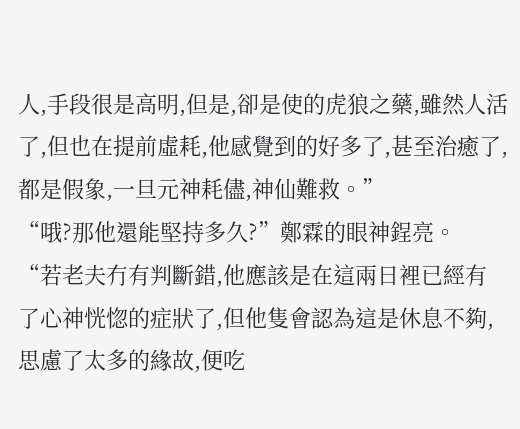人,手段很是高明,但是,卻是使的虎狼之藥,雖然人活了,但也在提前虛耗,他感覺到的好多了,甚至治癒了,都是假象,一旦元神耗儘,神仙難救。”
“哦?那他還能堅持多久?”鄭霖的眼神鋥亮。
“若老夫冇有判斷錯,他應該是在這兩日裡已經有了心神恍惚的症狀了,但他隻會認為這是休息不夠,思慮了太多的緣故,便吃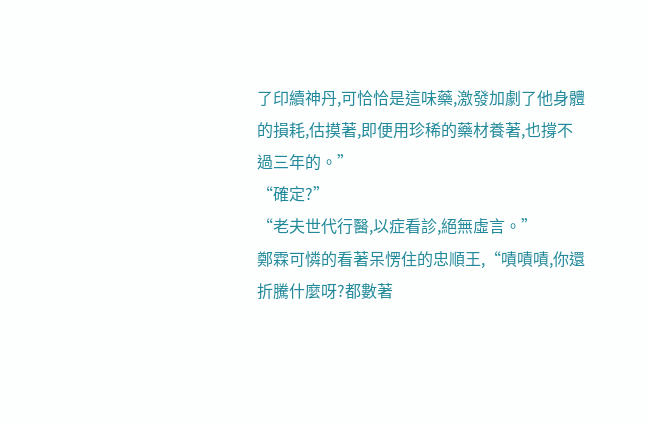了印續神丹,可恰恰是這味藥,激發加劇了他身體的損耗,估摸著,即便用珍稀的藥材養著,也撐不過三年的。”
“確定?”
“老夫世代行醫,以症看診,絕無虛言。”
鄭霖可憐的看著呆愣住的忠順王,“嘖嘖嘖,你還折騰什麼呀?都數著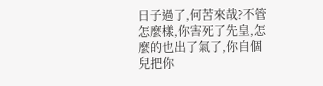日子過了,何苦來哉?不管怎麼樣,你害死了先皇,怎麼的也出了氣了,你自個兒把你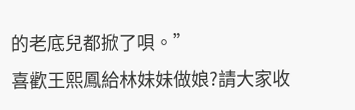的老底兒都掀了唄。”
喜歡王熙鳳給林妹妹做娘?請大家收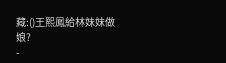藏:()王熙鳳給林妹妹做娘?
-